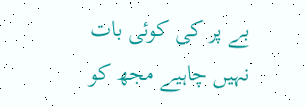بے پر کی کوئی بات نہیں چاہیے مجھ کو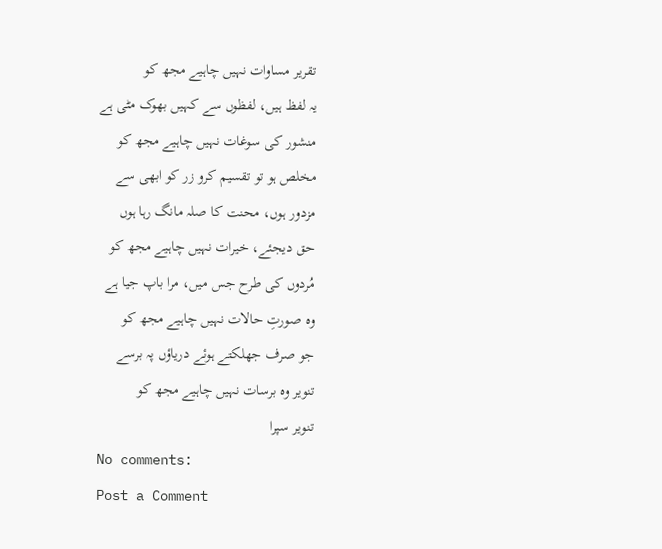تقریر مساوات نہیں چاہیے مجھ کو
یہ لفظ ہیں، لفظوں سے کہیں بھوک مٹی ہے
منشور کی سوغات نہیں چاہیے مجھ کو
مخلص ہو تو تقسیم کرو زر کو ابھی سے
مزدور ہوں، محنت کا صلہ مانگ رہا ہوں
حق دیجئے، خیرات نہیں چاہیے مجھ کو
مُردوں کی طرح جس میں، مرا باپ جیا ہے
وہ صورتِ حالات نہیں چاہیے مجھ کو
جو صرف جھلکتے ہوئے دریاؤں پہ برسے
تنویر وہ برسات نہیں چاہیے مجھ کو
تنویر سپرا
No comments:
Post a Comment